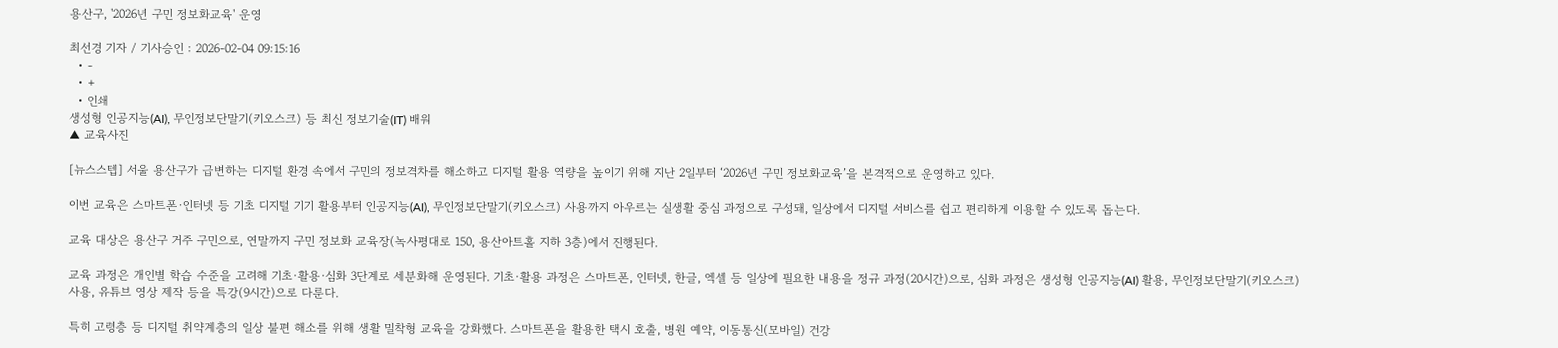용산구, '2026년 구민 정보화교육' 운영

최선경 기자 / 기사승인 : 2026-02-04 09:15:16
  • -
  • +
  • 인쇄
생성형 인공지능(AI), 무인정보단말기(키오스크) 등 최신 정보기술(IT) 배워
▲ 교육사진

[뉴스스텝] 서울 용산구가 급변하는 디지털 환경 속에서 구민의 정보격차를 해소하고 디지털 활용 역량을 높이기 위해 지난 2일부터 ‘2026년 구민 정보화교육’을 본격적으로 운영하고 있다.

이번 교육은 스마트폰·인터넷 등 기초 디지털 기기 활용부터 인공지능(AI), 무인정보단말기(키오스크) 사용까지 아우르는 실생활 중심 과정으로 구성돼, 일상에서 디지털 서비스를 쉽고 편리하게 이용할 수 있도록 돕는다.

교육 대상은 용산구 거주 구민으로, 연말까지 구민 정보화 교육장(녹사평대로 150, 용산아트홀 지하 3층)에서 진행된다.

교육 과정은 개인별 학습 수준을 고려해 기초·활용·심화 3단계로 세분화해 운영된다. 기초·활용 과정은 스마트폰, 인터넷, 한글, 엑셀 등 일상에 필요한 내용을 정규 과정(20시간)으로, 심화 과정은 생성형 인공지능(AI) 활용, 무인정보단말기(키오스크) 사용, 유튜브 영상 제작 등을 특강(9시간)으로 다룬다.

특히 고령층 등 디지털 취약계층의 일상 불편 해소를 위해 생활 밀착형 교육을 강화했다. 스마트폰을 활용한 택시 호출, 병원 예약, 이동통신(모바일) 건강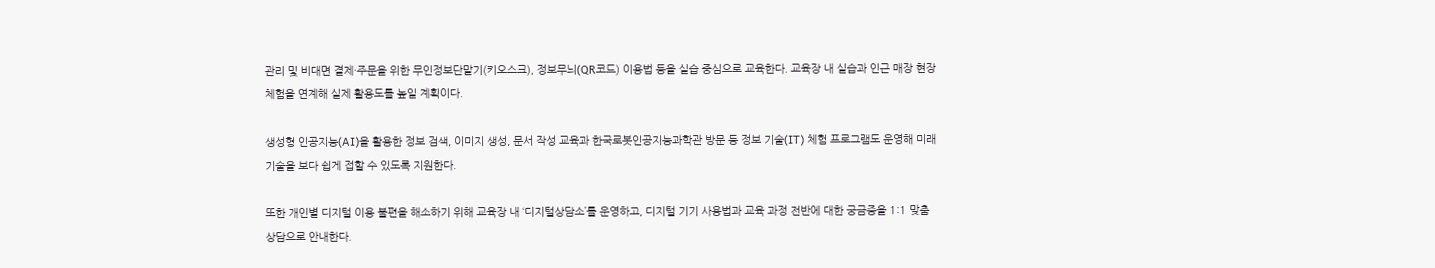관리 및 비대면 결제·주문을 위한 무인정보단말기(키오스크), 정보무늬(QR코드) 이용법 등을 실습 중심으로 교육한다. 교육장 내 실습과 인근 매장 현장 체험을 연계해 실제 활용도를 높일 계획이다.

생성형 인공지능(AI)을 활용한 정보 검색, 이미지 생성, 문서 작성 교육과 한국로봇인공지능과학관 방문 등 정보 기술(IT) 체험 프로그램도 운영해 미래 기술을 보다 쉽게 접할 수 있도록 지원한다.

또한 개인별 디지털 이용 불편을 해소하기 위해 교육장 내 ‘디지털상담소’를 운영하고, 디지털 기기 사용법과 교육 과정 전반에 대한 궁금증을 1:1 맞춤 상담으로 안내한다.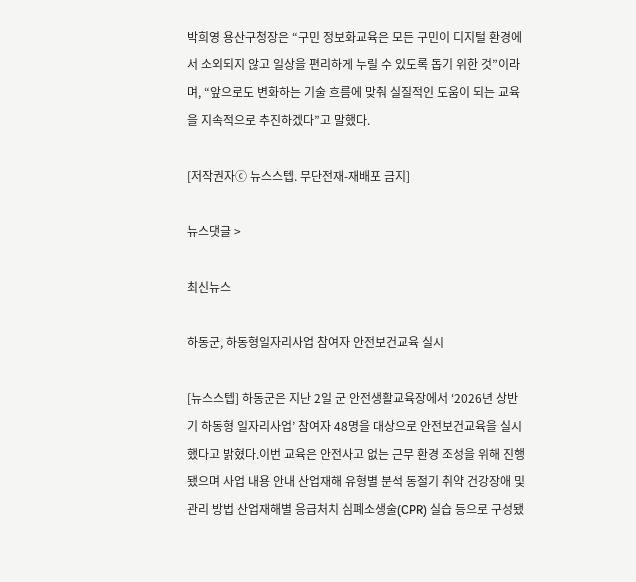박희영 용산구청장은 “구민 정보화교육은 모든 구민이 디지털 환경에서 소외되지 않고 일상을 편리하게 누릴 수 있도록 돕기 위한 것”이라며, “앞으로도 변화하는 기술 흐름에 맞춰 실질적인 도움이 되는 교육을 지속적으로 추진하겠다”고 말했다.

[저작권자ⓒ 뉴스스텝. 무단전재-재배포 금지]

뉴스댓글 >

최신뉴스

하동군, 하동형일자리사업 참여자 안전보건교육 실시

[뉴스스텝] 하동군은 지난 2일 군 안전생활교육장에서 ‘2026년 상반기 하동형 일자리사업’ 참여자 48명을 대상으로 안전보건교육을 실시했다고 밝혔다.이번 교육은 안전사고 없는 근무 환경 조성을 위해 진행됐으며 사업 내용 안내 산업재해 유형별 분석 동절기 취약 건강장애 및 관리 방법 산업재해별 응급처치 심폐소생술(CPR) 실습 등으로 구성됐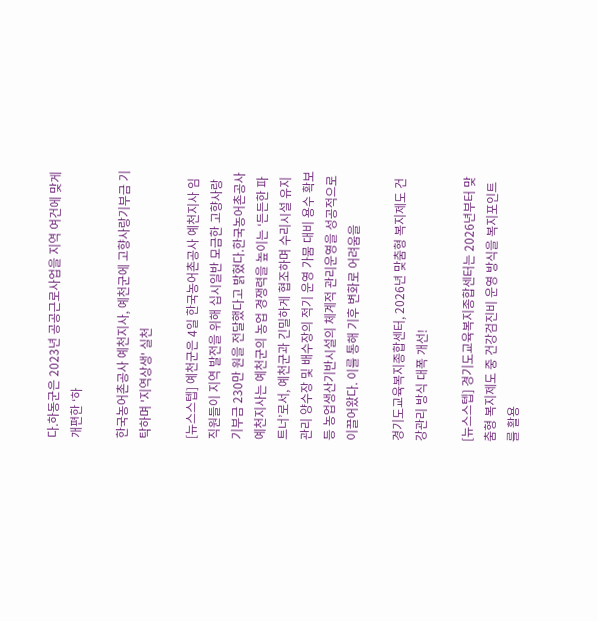다.하동군은 2023년 공공근로사업을 지역 여건에 맞게 개편한 ‘하

한국농어촌공사 예천지사, 예천군에 고향사랑기부금 기탁하며 '지역상생' 실천

[뉴스스텝] 예천군은 4일 한국농어촌공사 예천지사 임직원들이 지역 발전을 위해 십시일반 모금한 고향사랑기부금 230만 원을 전달했다고 밝혔다.한국농어촌공사 예천지사는 예천군의 농업 경쟁력을 높이는 ‘든든한 파트너’로서, 예천군과 긴밀하게 협조하며 수리시설 유지관리 양수장 및 배수장의 적기 운영 가뭄 대비 용수 확보 등 농업생산기반시설의 체계적 관리운영을 성공적으로 이끌어왔다. 이를 통해 기후 변화로 어려움을

경기도교육복지종합센터, 2026년 맞춤형 복지제도 건강관리 방식 대폭 개선!

[뉴스스텝] 경기도교육복지종합센터는 2026년부터 맞춤형 복지제도 중 건강검진비 운영 방식을 복지포인트를 활용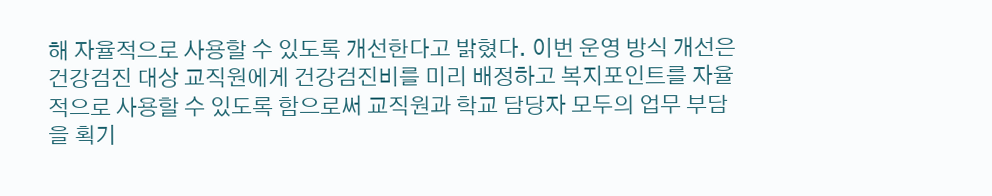해 자율적으로 사용할 수 있도록 개선한다고 밝혔다. 이번 운영 방식 개선은 건강검진 대상 교직원에게 건강검진비를 미리 배정하고 복지포인트를 자율적으로 사용할 수 있도록 함으로써 교직원과 학교 담당자 모두의 업무 부담을 획기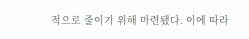적으로 줄이기 위해 마련됐다. 이에 따라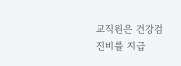교직원은 건강검진비를 지급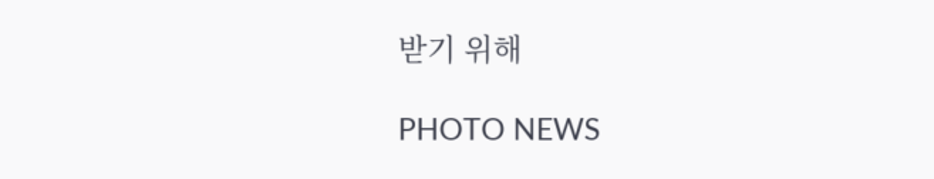받기 위해

PHOTO NEWS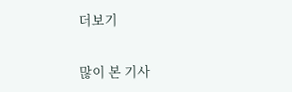더보기

많이 본 기사